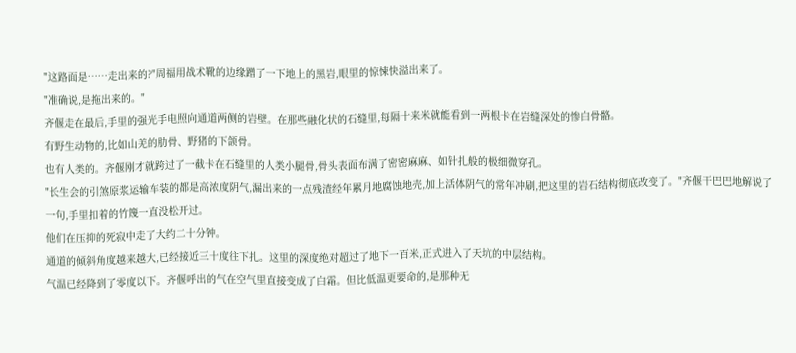"这路面是……走出来的?"周福用战术靴的边缘蹭了一下地上的黑岩,眼里的惊悚快溢出来了。
"准确说,是拖出来的。"
齐偃走在最后,手里的强光手电照向通道两侧的岩壁。在那些融化状的石缝里,每隔十来米就能看到一两根卡在岩缝深处的惨白骨骼。
有野生动物的,比如山羌的肋骨、野猪的下颌骨。
也有人类的。齐偃刚才就跨过了一截卡在石缝里的人类小腿骨,骨头表面布满了密密麻麻、如针扎般的极细微穿孔。
"长生会的引煞原浆运输车装的都是高浓度阴气,漏出来的一点残渣经年累月地腐蚀地壳,加上活体阴气的常年冲刷,把这里的岩石结构彻底改变了。"齐偃干巴巴地解说了一句,手里扣着的竹篾一直没松开过。
他们在压抑的死寂中走了大约二十分钟。
通道的倾斜角度越来越大,已经接近三十度往下扎。这里的深度绝对超过了地下一百米,正式进入了天坑的中层结构。
气温已经降到了零度以下。齐偃呼出的气在空气里直接变成了白霜。但比低温更要命的,是那种无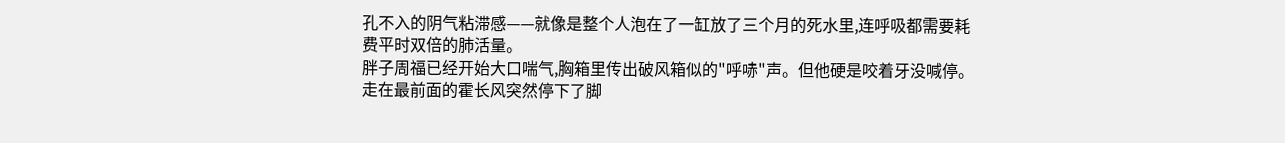孔不入的阴气粘滞感——就像是整个人泡在了一缸放了三个月的死水里,连呼吸都需要耗费平时双倍的肺活量。
胖子周福已经开始大口喘气,胸箱里传出破风箱似的"呼哧"声。但他硬是咬着牙没喊停。
走在最前面的霍长风突然停下了脚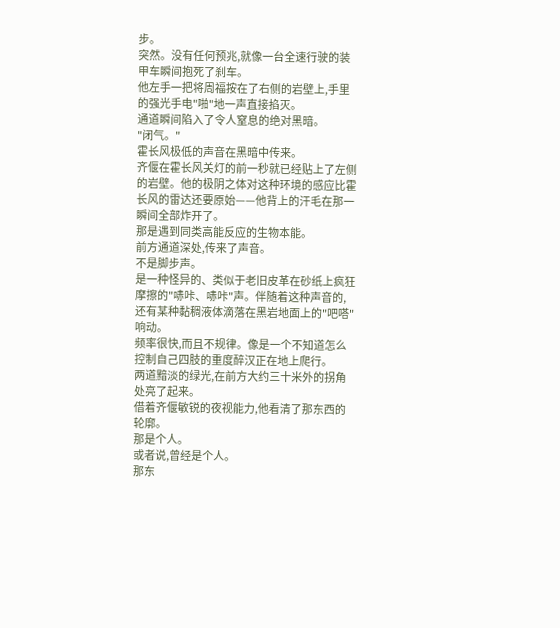步。
突然。没有任何预兆,就像一台全速行驶的装甲车瞬间抱死了刹车。
他左手一把将周福按在了右侧的岩壁上,手里的强光手电"啪"地一声直接掐灭。
通道瞬间陷入了令人窒息的绝对黑暗。
"闭气。"
霍长风极低的声音在黑暗中传来。
齐偃在霍长风关灯的前一秒就已经贴上了左侧的岩壁。他的极阴之体对这种环境的感应比霍长风的雷达还要原始——他背上的汗毛在那一瞬间全部炸开了。
那是遇到同类高能反应的生物本能。
前方通道深处,传来了声音。
不是脚步声。
是一种怪异的、类似于老旧皮革在砂纸上疯狂摩擦的"哧咔、哧咔"声。伴随着这种声音的,还有某种黏稠液体滴落在黑岩地面上的"吧嗒"响动。
频率很快,而且不规律。像是一个不知道怎么控制自己四肢的重度醉汉正在地上爬行。
两道黯淡的绿光,在前方大约三十米外的拐角处亮了起来。
借着齐偃敏锐的夜视能力,他看清了那东西的轮廓。
那是个人。
或者说,曾经是个人。
那东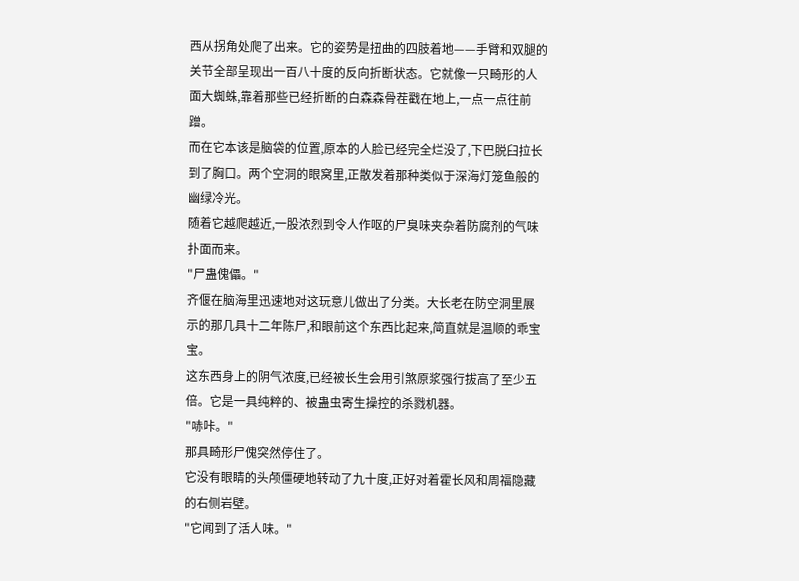西从拐角处爬了出来。它的姿势是扭曲的四肢着地——手臂和双腿的关节全部呈现出一百八十度的反向折断状态。它就像一只畸形的人面大蜘蛛,靠着那些已经折断的白森森骨茬戳在地上,一点一点往前蹭。
而在它本该是脑袋的位置,原本的人脸已经完全烂没了,下巴脱臼拉长到了胸口。两个空洞的眼窝里,正散发着那种类似于深海灯笼鱼般的幽绿冷光。
随着它越爬越近,一股浓烈到令人作呕的尸臭味夹杂着防腐剂的气味扑面而来。
"尸蛊傀儡。"
齐偃在脑海里迅速地对这玩意儿做出了分类。大长老在防空洞里展示的那几具十二年陈尸,和眼前这个东西比起来,简直就是温顺的乖宝宝。
这东西身上的阴气浓度,已经被长生会用引煞原浆强行拔高了至少五倍。它是一具纯粹的、被蛊虫寄生操控的杀戮机器。
"哧咔。"
那具畸形尸傀突然停住了。
它没有眼睛的头颅僵硬地转动了九十度,正好对着霍长风和周福隐藏的右侧岩壁。
"它闻到了活人味。"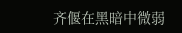齐偃在黑暗中微弱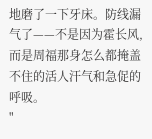地磨了一下牙床。防线漏气了——不是因为霍长风,而是周福那身怎么都掩盖不住的活人汗气和急促的呼吸。
"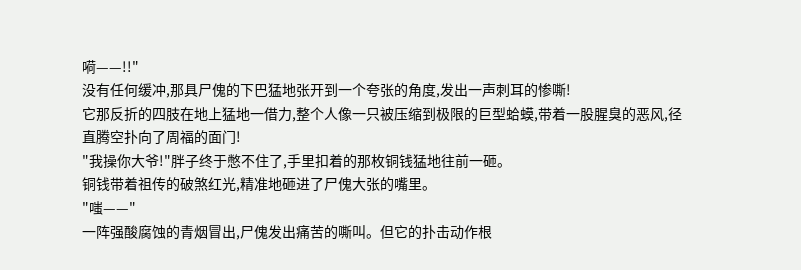嗬——!!"
没有任何缓冲,那具尸傀的下巴猛地张开到一个夸张的角度,发出一声刺耳的惨嘶!
它那反折的四肢在地上猛地一借力,整个人像一只被压缩到极限的巨型蛤蟆,带着一股腥臭的恶风,径直腾空扑向了周福的面门!
"我操你大爷!"胖子终于憋不住了,手里扣着的那枚铜钱猛地往前一砸。
铜钱带着祖传的破煞红光,精准地砸进了尸傀大张的嘴里。
"嗤——"
一阵强酸腐蚀的青烟冒出,尸傀发出痛苦的嘶叫。但它的扑击动作根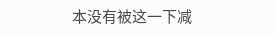本没有被这一下减